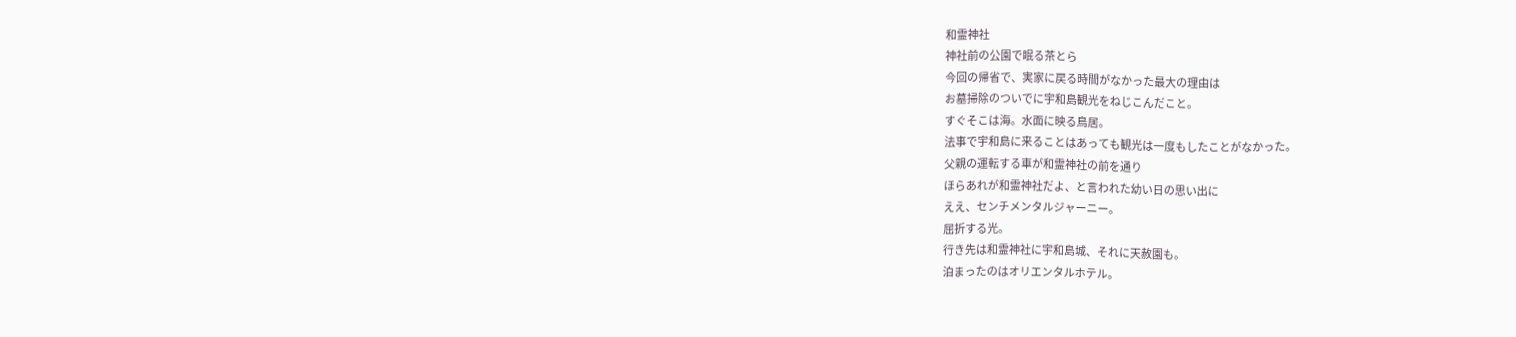和霊神社
神社前の公園で眠る茶とら
今回の帰省で、実家に戻る時間がなかった最大の理由は
お墓掃除のついでに宇和島観光をねじこんだこと。
すぐそこは海。水面に映る鳥居。
法事で宇和島に来ることはあっても観光は一度もしたことがなかった。
父親の運転する車が和霊神社の前を通り
ほらあれが和霊神社だよ、と言われた幼い日の思い出に
ええ、センチメンタルジャーニー。
屈折する光。
行き先は和霊神社に宇和島城、それに天赦園も。
泊まったのはオリエンタルホテル。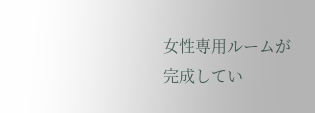女性専用ルームが完成してい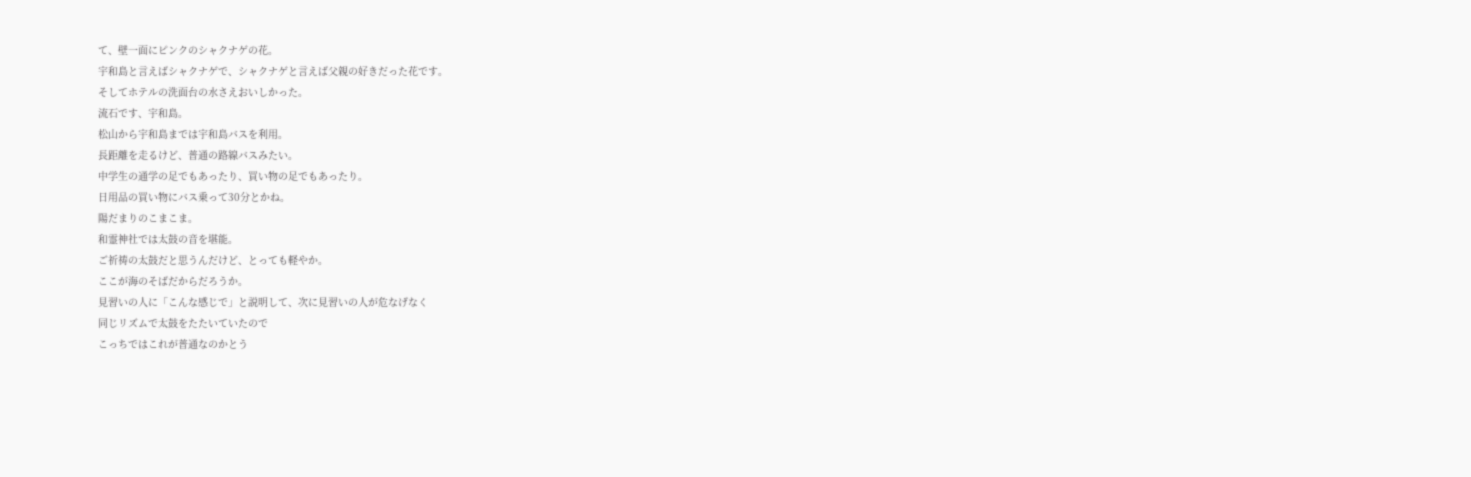て、壁一面にピンクのシャクナゲの花。
宇和島と言えばシャクナゲで、シャクナゲと言えば父親の好きだった花です。
そしてホテルの洗面台の水さえおいしかった。
流石です、宇和島。
松山から宇和島までは宇和島バスを利用。
長距離を走るけど、普通の路線バスみたい。
中学生の通学の足でもあったり、買い物の足でもあったり。
日用品の買い物にバス乗って30分とかね。
陽だまりのこまこま。
和霊神社では太鼓の音を堪能。
ご祈祷の太鼓だと思うんだけど、とっても軽やか。
ここが海のそばだからだろうか。
見習いの人に「こんな感じで」と説明して、次に見習いの人が危なげなく
同じリズムで太鼓をたたいていたので
こっちではこれが普通なのかとう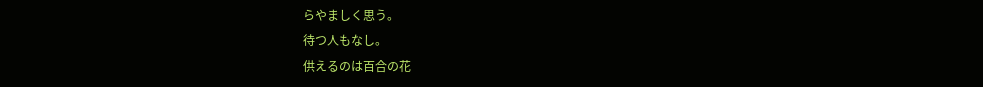らやましく思う。
待つ人もなし。
供えるのは百合の花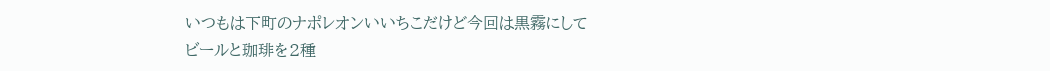いつもは下町のナポレオンいいちこだけど今回は黒霧にして
ビールと珈琲を2種